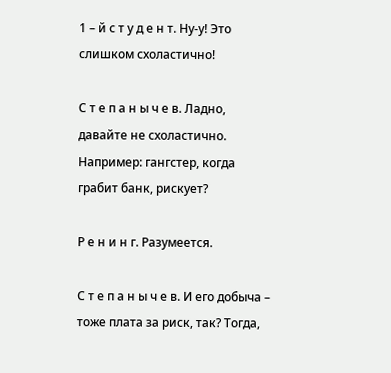1 – й с т у д е н т. Ну-у! Это слишком схоластично!

С т е п а н ы ч е в. Ладно, давайте не схоластично. Например: гангстер, когда грабит банк, рискует?

Р е н и н г. Разумеется.

С т е п а н ы ч е в. И его добыча – тоже плата за риск, так? Тогда,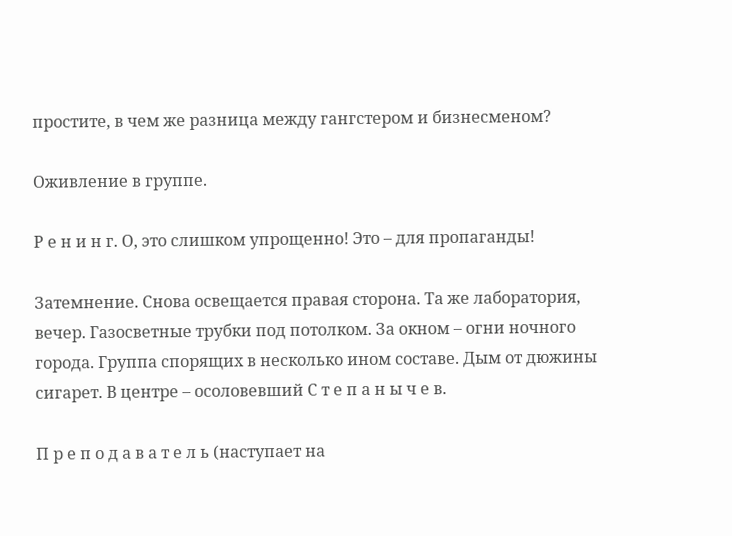простите, в чем же разница между гангстером и бизнесменом?

Оживление в группе.

Р е н и н г. О, это слишком упрощенно! Это – для пропаганды!

Затемнение. Снова освещается правая сторона. Та же лаборатория, вечер. Газосветные трубки под потолком. За окном – огни ночного города. Группа спорящих в несколько ином составе. Дым от дюжины сигарет. В центре – осоловевший С т е п а н ы ч е в.

П р е п о д а в а т е л ь (наступает на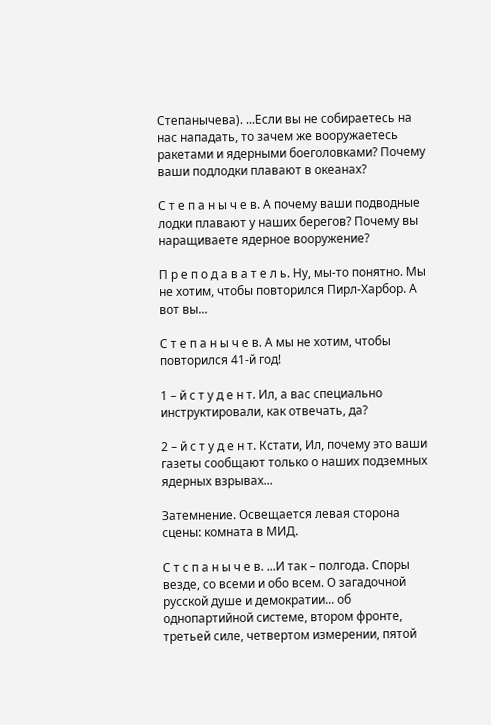Степанычева). ...Если вы не собираетесь на нас нападать, то зачем же вооружаетесь ракетами и ядерными боеголовками? Почему ваши подлодки плавают в океанах?

С т е п а н ы ч е в. А почему ваши подводные лодки плавают у наших берегов? Почему вы наращиваете ядерное вооружение?

П р е п о д а в а т е л ь. Ну, мы-то понятно. Мы не хотим, чтобы повторился Пирл-Харбор. А вот вы...

С т е п а н ы ч е в. А мы не хотим, чтобы повторился 41-й год!

1 – й с т у д е н т. Ил, а вас специально инструктировали, как отвечать, да?

2 – й с т у д е н т. Кстати, Ил, почему это ваши газеты сообщают только о наших подземных ядерных взрывах...

Затемнение. Освещается левая сторона сцены: комната в МИД.

С т с п а н ы ч е в. ...И так – полгода. Споры везде, со всеми и обо всем. О загадочной русской душе и демократии... об однопартийной системе, втором фронте, третьей силе, четвертом измерении, пятой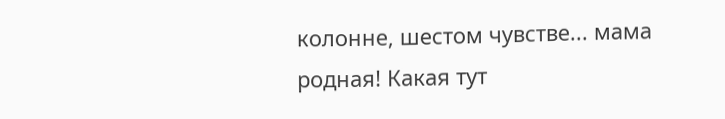колонне, шестом чувстве... мама родная! Какая тут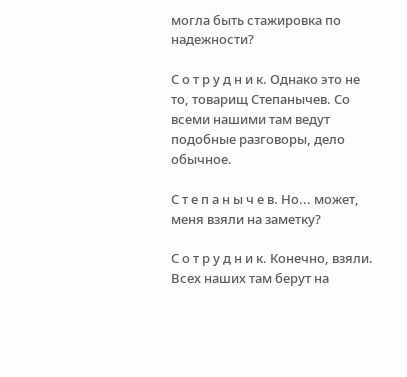могла быть стажировка по надежности?

С о т р у д н и к. Однако это не то, товарищ Степанычев. Со всеми нашими там ведут подобные разговоры, дело обычное.

С т е п а н ы ч е в. Но... может, меня взяли на заметку?

С о т р у д н и к. Конечно, взяли. Всех наших там берут на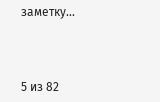заметку...



5 из 82